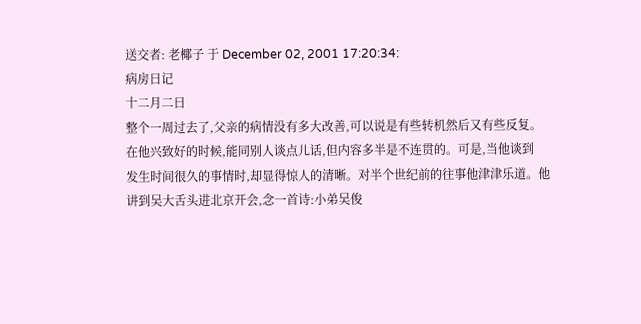送交者: 老椰子 于 December 02, 2001 17:20:34:
病房日记
十二月二日
整个一周过去了,父亲的病情没有多大改善,可以说是有些转机然后又有些反复。
在他兴致好的时候,能同别人谈点儿话,但内容多半是不连贯的。可是,当他谈到
发生时间很久的事情时,却显得惊人的清晰。对半个世纪前的往事他津津乐道。他
讲到吴大舌头进北京开会,念一首诗:小弟吴俊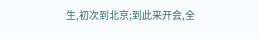生,初次到北京;到此来开会,全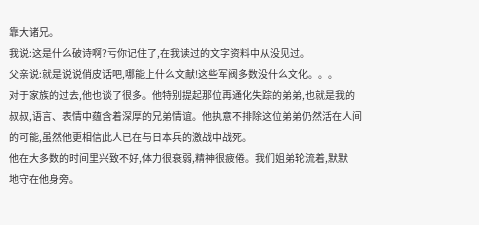靠大诸兄。
我说:这是什么破诗啊?亏你记住了,在我读过的文字资料中从没见过。
父亲说:就是说说俏皮话吧,哪能上什么文献!这些军阀多数没什么文化。。。
对于家族的过去,他也谈了很多。他特别提起那位再通化失踪的弟弟,也就是我的
叔叔,语言、表情中蕴含着深厚的兄弟情谊。他执意不排除这位弟弟仍然活在人间
的可能,虽然他更相信此人已在与日本兵的激战中战死。
他在大多数的时间里兴致不好,体力很衰弱,精神很疲倦。我们姐弟轮流着,默默
地守在他身旁。